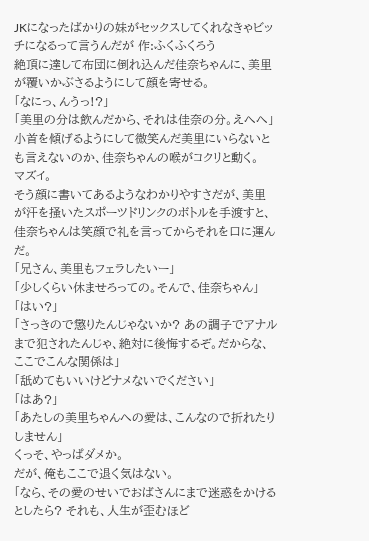JKになったばかりの妹がセックスしてくれなきゃビッチになるって言うんだが 作:ふくふくろう
絶頂に達して布団に倒れ込んだ佳奈ちゃんに、美里が覆いかぶさるようにして顔を寄せる。
「なにっ、んうっ!?」
「美里の分は飲んだから、それは佳奈の分。えへへ」
小首を傾げるようにして微笑んだ美里にいらないとも言えないのか、佳奈ちゃんの喉がコクリと動く。
マズイ。
そう顔に書いてあるようなわかりやすさだが、美里が汗を掻いたスポーツドリンクのボトルを手渡すと、佳奈ちゃんは笑顔で礼を言ってからそれを口に運んだ。
「兄さん、美里もフェラしたいー」
「少しくらい休ませろっての。そんで、佳奈ちゃん」
「はい?」
「さっきので懲りたんじゃないか? あの調子でアナルまで犯されたんじゃ、絶対に後悔するぞ。だからな、ここでこんな関係は」
「舐めてもいいけどナメないでください」
「はあ?」
「あたしの美里ちゃんへの愛は、こんなので折れたりしません」
くっそ、やっぱダメか。
だが、俺もここで退く気はない。
「なら、その愛のせいでおばさんにまで迷惑をかけるとしたら? それも、人生が歪むほど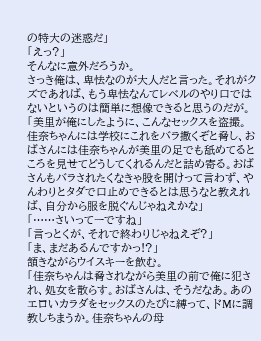の特大の迷惑だ」
「えっ?」
そんなに意外だろうか。
さっき俺は、卑怯なのが大人だと言った。それがクズであれば、もう卑怯なんてレベルのやり口ではないというのは簡単に想像できると思うのだが。
「美里が俺にしたように、こんなセックスを盗撮。佳奈ちゃんには学校にこれをバラ撒くぞと脅し、おばさんには佳奈ちゃんが美里の足でも舐めてるところを見せてどうしてくれるんだと詰め寄る。おばさんもバラされたくなきゃ股を開けって言わず、やんわりとタダで口止めできるとは思うなと教えれば、自分から服を脱ぐんじゃねえかな」
「……さいってーですね」
「言っとくが、それで終わりじゃねえぞ?」
「ま、まだあるんですかっ!?」
頷きながらウイスキーを飲む。
「佳奈ちゃんは脅されながら美里の前で俺に犯され、処女を散らす。おばさんは、そうだなあ。あのエロいカラダをセックスのたびに縛って、ドMに調教しちまうか。佳奈ちゃんの母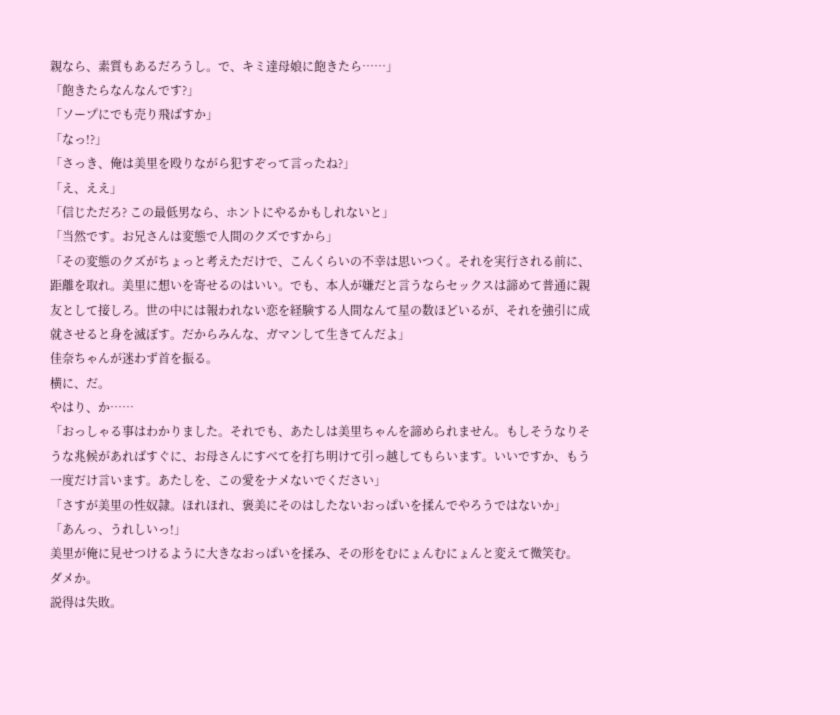親なら、素質もあるだろうし。で、キミ達母娘に飽きたら……」
「飽きたらなんなんです?」
「ソープにでも売り飛ばすか」
「なっ!?」
「さっき、俺は美里を殴りながら犯すぞって言ったね?」
「え、ええ」
「信じただろ? この最低男なら、ホントにやるかもしれないと」
「当然です。お兄さんは変態で人間のクズですから」
「その変態のクズがちょっと考えただけで、こんくらいの不幸は思いつく。それを実行される前に、距離を取れ。美里に想いを寄せるのはいい。でも、本人が嫌だと言うならセックスは諦めて普通に親友として接しろ。世の中には報われない恋を経験する人間なんて星の数ほどいるが、それを強引に成就させると身を滅ぼす。だからみんな、ガマンして生きてんだよ」
佳奈ちゃんが迷わず首を振る。
横に、だ。
やはり、か……
「おっしゃる事はわかりました。それでも、あたしは美里ちゃんを諦められません。もしそうなりそうな兆候があればすぐに、お母さんにすべてを打ち明けて引っ越してもらいます。いいですか、もう一度だけ言います。あたしを、この愛をナメないでください」
「さすが美里の性奴隷。ほれほれ、褒美にそのはしたないおっぱいを揉んでやろうではないか」
「あんっ、うれしいっ!」
美里が俺に見せつけるように大きなおっぱいを揉み、その形をむにょんむにょんと変えて微笑む。
ダメか。
説得は失敗。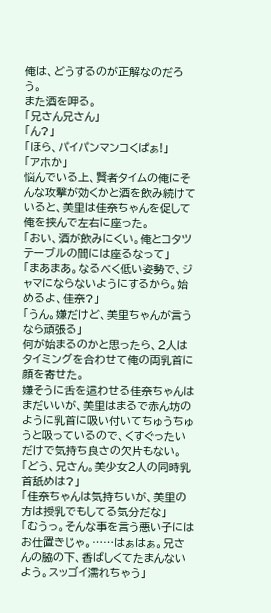俺は、どうするのが正解なのだろう。
また酒を呷る。
「兄さん兄さん」
「ん?」
「ほら、パイパンマンコくぱぁ!」
「アホか」
悩んでいる上、賢者タイムの俺にそんな攻撃が効くかと酒を飲み続けていると、美里は佳奈ちゃんを促して俺を挟んで左右に座った。
「おい、酒が飲みにくい。俺とコタツテーブルの間には座るなって」
「まあまあ。なるべく低い姿勢で、ジャマにならないようにするから。始めるよ、佳奈?」
「うん。嫌だけど、美里ちゃんが言うなら頑張る」
何が始まるのかと思ったら、2人はタイミングを合わせて俺の両乳首に顔を寄せた。
嫌そうに舌を這わせる佳奈ちゃんはまだいいが、美里はまるで赤ん坊のように乳首に吸い付いてちゅうちゅうと吸っているので、くすぐったいだけで気持ち良さの欠片もない。
「どう、兄さん。美少女2人の同時乳首舐めは?」
「佳奈ちゃんは気持ちいが、美里の方は授乳でもしてる気分だな」
「むうっ。そんな事を言う悪い子にはお仕置きじゃ。……はぁはぁ。兄さんの脇の下、香ばしくてたまんないよう。スッゴイ濡れちゃう」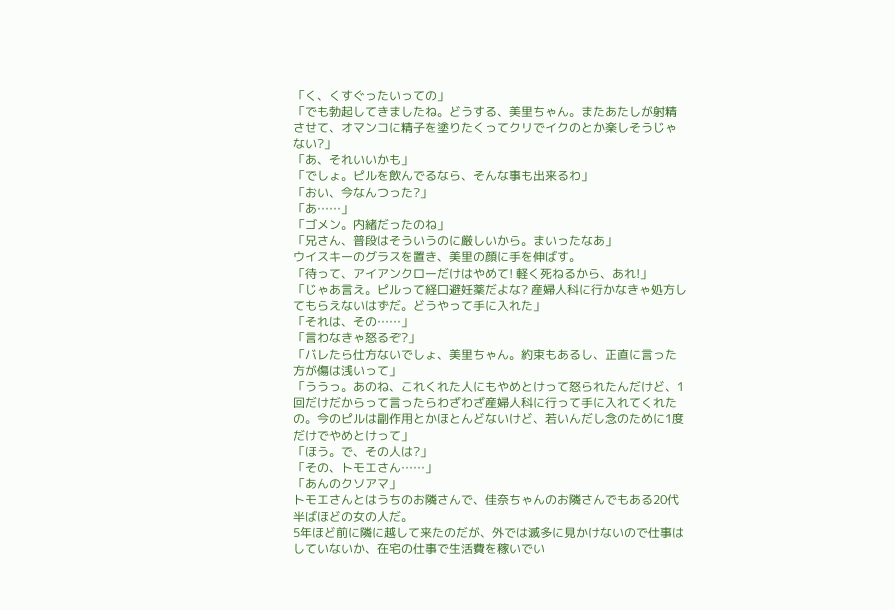「く、くすぐったいっての」
「でも勃起してきましたね。どうする、美里ちゃん。またあたしが射精させて、オマンコに精子を塗りたくってクリでイクのとか楽しそうじゃない?」
「あ、それいいかも」
「でしょ。ピルを飲んでるなら、そんな事も出来るわ」
「おい、今なんつった?」
「あ……」
「ゴメン。内緒だったのね」
「兄さん、普段はそういうのに厳しいから。まいったなあ」
ウイスキーのグラスを置き、美里の顔に手を伸ばす。
「待って、アイアンクローだけはやめて! 軽く死ねるから、あれ!」
「じゃあ言え。ピルって経口避妊薬だよな? 産婦人科に行かなきゃ処方してもらえないはずだ。どうやって手に入れた」
「それは、その……」
「言わなきゃ怒るぞ?」
「バレたら仕方ないでしょ、美里ちゃん。約束もあるし、正直に言った方が傷は浅いって」
「ううっ。あのね、これくれた人にもやめとけって怒られたんだけど、1回だけだからって言ったらわざわざ産婦人科に行って手に入れてくれたの。今のピルは副作用とかほとんどないけど、若いんだし念のために1度だけでやめとけって」
「ほう。で、その人は?」
「その、トモエさん……」
「あんのクソアマ」
トモエさんとはうちのお隣さんで、佳奈ちゃんのお隣さんでもある20代半ばほどの女の人だ。
5年ほど前に隣に越して来たのだが、外では滅多に見かけないので仕事はしていないか、在宅の仕事で生活費を稼いでい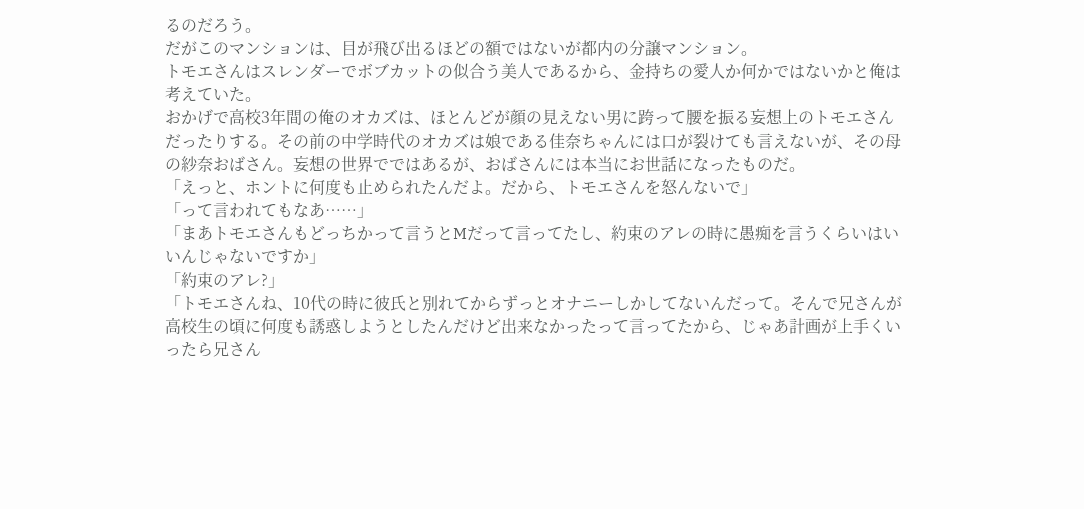るのだろう。
だがこのマンションは、目が飛び出るほどの額ではないが都内の分譲マンション。
トモエさんはスレンダーでボブカットの似合う美人であるから、金持ちの愛人か何かではないかと俺は考えていた。
おかげで高校3年間の俺のオカズは、ほとんどが顔の見えない男に跨って腰を振る妄想上のトモエさんだったりする。その前の中学時代のオカズは娘である佳奈ちゃんには口が裂けても言えないが、その母の紗奈おばさん。妄想の世界でではあるが、おばさんには本当にお世話になったものだ。
「えっと、ホントに何度も止められたんだよ。だから、トモエさんを怒んないで」
「って言われてもなあ……」
「まあトモエさんもどっちかって言うとMだって言ってたし、約束のアレの時に愚痴を言うくらいはいいんじゃないですか」
「約束のアレ?」
「トモエさんね、10代の時に彼氏と別れてからずっとオナニーしかしてないんだって。そんで兄さんが高校生の頃に何度も誘惑しようとしたんだけど出来なかったって言ってたから、じゃあ計画が上手くいったら兄さん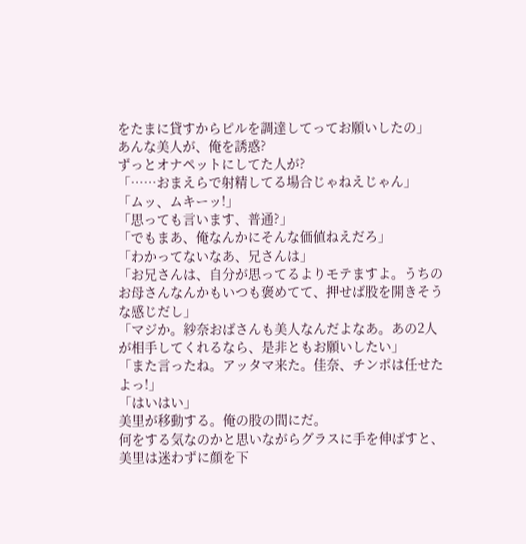をたまに貸すからピルを調達してってお願いしたの」
あんな美人が、俺を誘惑?
ずっとオナペットにしてた人が?
「……おまえらで射精してる場合じゃねえじゃん」
「ムッ、ムキーッ!」
「思っても言います、普通?」
「でもまあ、俺なんかにそんな価値ねえだろ」
「わかってないなあ、兄さんは」
「お兄さんは、自分が思ってるよりモテますよ。うちのお母さんなんかもいつも褒めてて、押せば股を開きそうな感じだし」
「マジか。紗奈おばさんも美人なんだよなあ。あの2人が相手してくれるなら、是非ともお願いしたい」
「また言ったね。アッタマ来た。佳奈、チンポは任せたよっ!」
「はいはい」
美里が移動する。俺の股の間にだ。
何をする気なのかと思いながらグラスに手を伸ばすと、美里は迷わずに顔を下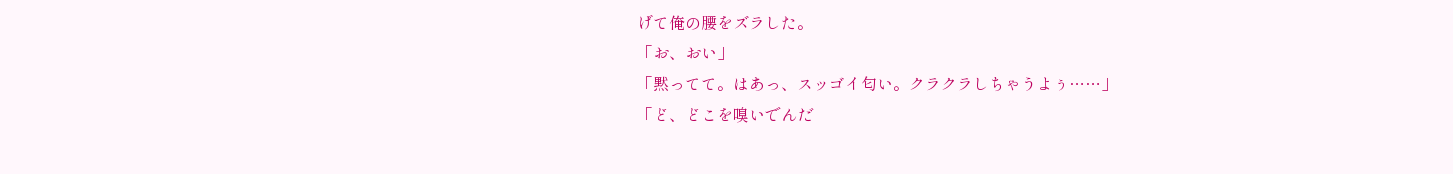げて俺の腰をズラした。
「お、おい」
「黙ってて。はあっ、スッゴイ匂い。クラクラしちゃうよぅ……」
「ど、どこを嗅いでんだ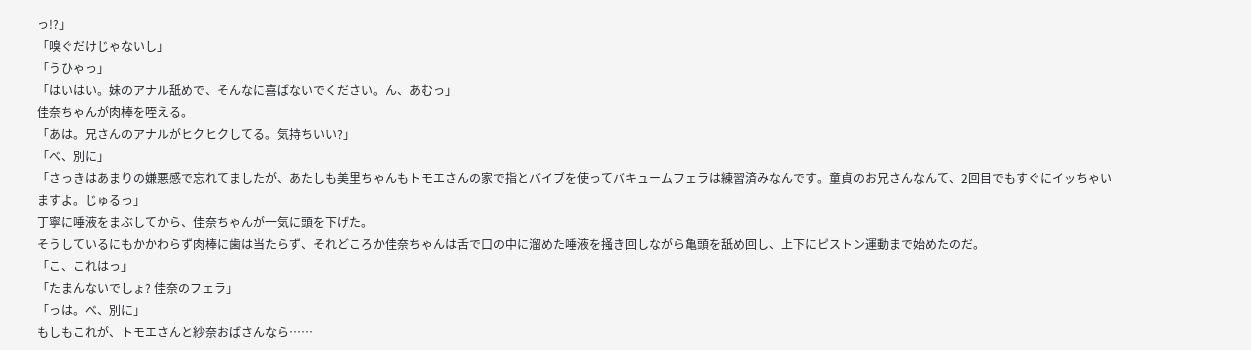っ!?」
「嗅ぐだけじゃないし」
「うひゃっ」
「はいはい。妹のアナル舐めで、そんなに喜ばないでください。ん、あむっ」
佳奈ちゃんが肉棒を咥える。
「あは。兄さんのアナルがヒクヒクしてる。気持ちいい?」
「べ、別に」
「さっきはあまりの嫌悪感で忘れてましたが、あたしも美里ちゃんもトモエさんの家で指とバイブを使ってバキュームフェラは練習済みなんです。童貞のお兄さんなんて、2回目でもすぐにイッちゃいますよ。じゅるっ」
丁寧に唾液をまぶしてから、佳奈ちゃんが一気に頭を下げた。
そうしているにもかかわらず肉棒に歯は当たらず、それどころか佳奈ちゃんは舌で口の中に溜めた唾液を掻き回しながら亀頭を舐め回し、上下にピストン運動まで始めたのだ。
「こ、これはっ」
「たまんないでしょ? 佳奈のフェラ」
「っは。べ、別に」
もしもこれが、トモエさんと紗奈おばさんなら……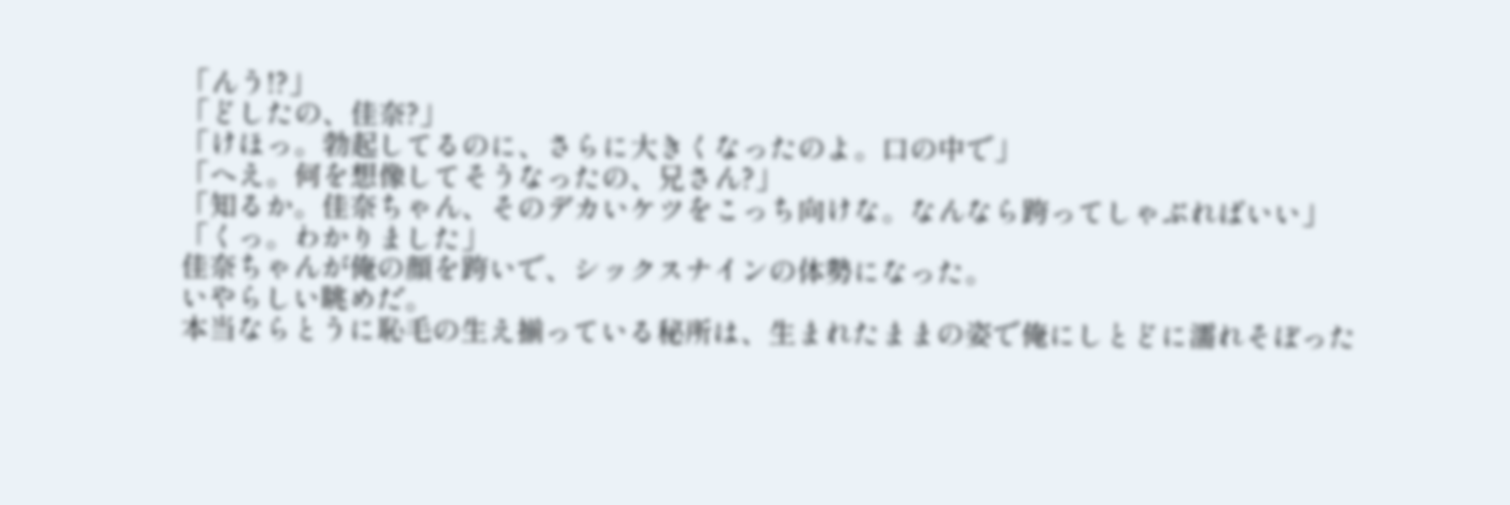「んう!?」
「どしたの、佳奈?」
「けほっ。勃起してるのに、さらに大きくなったのよ。口の中で」
「へえ。何を想像してそうなったの、兄さん?」
「知るか。佳奈ちゃん、そのデカいケツをこっち向けな。なんなら跨ってしゃぶればいい」
「くっ。わかりました」
佳奈ちゃんが俺の顔を跨いで、シックスナインの体勢になった。
いやらしい眺めだ。
本当ならとうに恥毛の生え揃っている秘所は、生まれたままの姿で俺にしとどに濡れそぼった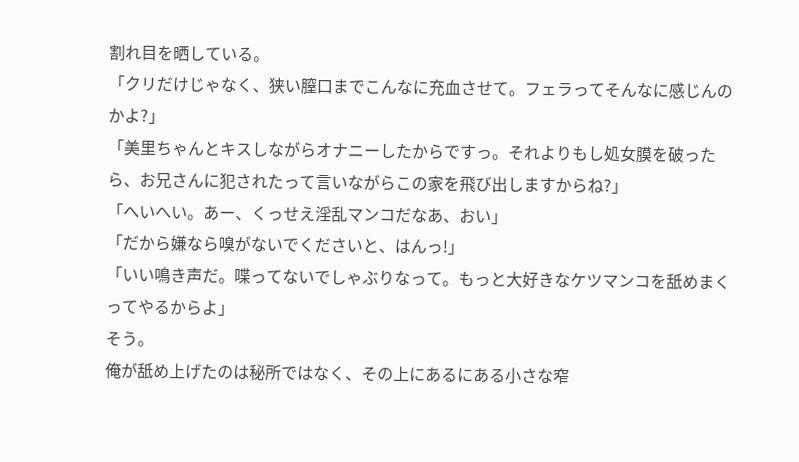割れ目を晒している。
「クリだけじゃなく、狭い膣口までこんなに充血させて。フェラってそんなに感じんのかよ?」
「美里ちゃんとキスしながらオナニーしたからですっ。それよりもし処女膜を破ったら、お兄さんに犯されたって言いながらこの家を飛び出しますからね?」
「へいへい。あー、くっせえ淫乱マンコだなあ、おい」
「だから嫌なら嗅がないでくださいと、はんっ!」
「いい鳴き声だ。喋ってないでしゃぶりなって。もっと大好きなケツマンコを舐めまくってやるからよ」
そう。
俺が舐め上げたのは秘所ではなく、その上にあるにある小さな窄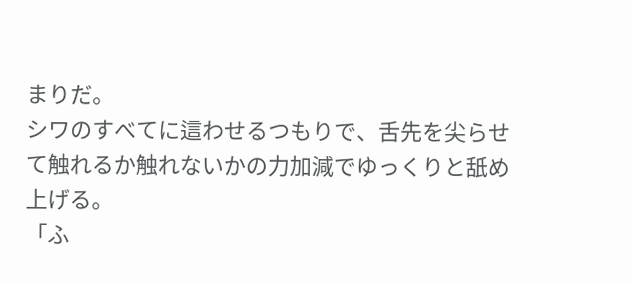まりだ。
シワのすべてに這わせるつもりで、舌先を尖らせて触れるか触れないかの力加減でゆっくりと舐め上げる。
「ふ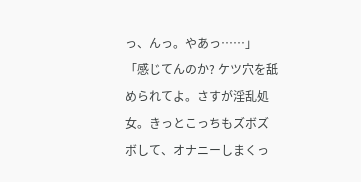っ、んっ。やあっ……」
「感じてんのか? ケツ穴を舐められてよ。さすが淫乱処女。きっとこっちもズボズボして、オナニーしまくっ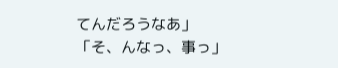てんだろうなあ」
「そ、んなっ、事っ」